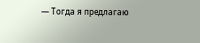— Тогда я предлагаю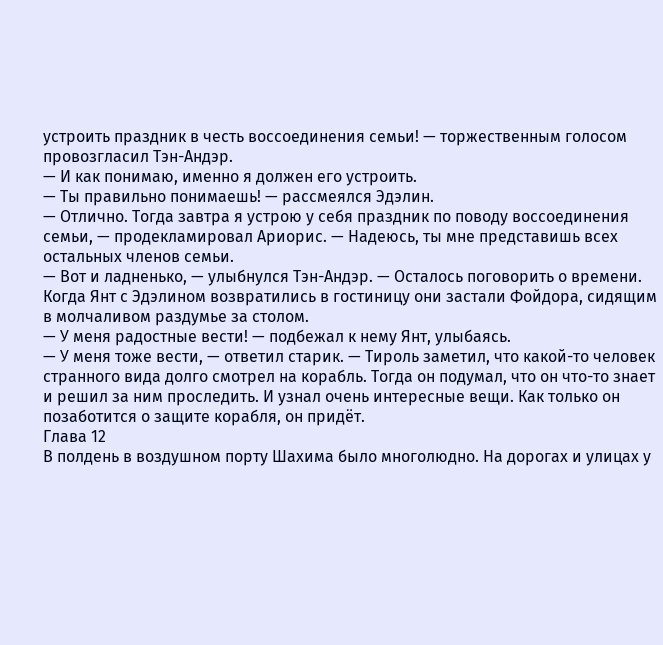устроить праздник в честь воссоединения семьи! — торжественным голосом провозгласил Тэн-Андэр.
— И как понимаю, именно я должен его устроить.
— Ты правильно понимаешь! — рассмеялся Эдэлин.
— Отлично. Тогда завтра я устрою у себя праздник по поводу воссоединения семьи, — продекламировал Ариорис. — Надеюсь, ты мне представишь всех остальных членов семьи.
— Вот и ладненько, — улыбнулся Тэн-Андэр. — Осталось поговорить о времени.
Когда Янт с Эдэлином возвратились в гостиницу они застали Фойдора, сидящим в молчаливом раздумье за столом.
— У меня радостные вести! — подбежал к нему Янт, улыбаясь.
— У меня тоже вести, — ответил старик. — Тироль заметил, что какой-то человек странного вида долго смотрел на корабль. Тогда он подумал, что он что-то знает и решил за ним проследить. И узнал очень интересные вещи. Как только он позаботится о защите корабля, он придёт.
Глава 12
В полдень в воздушном порту Шахима было многолюдно. На дорогах и улицах у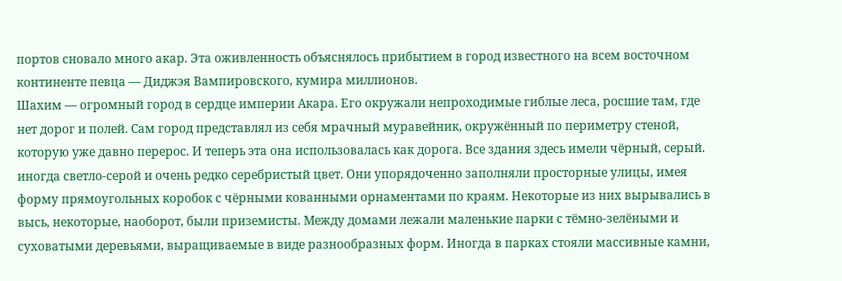портов сновало много акар. Эта оживленность объяснялось прибытием в город известного на всем восточном континенте певца — Диджэя Вампировского, кумира миллионов.
Шахим — огромный город в сердце империи Акара. Его окружали непроходимые гиблые леса, росшие там, где нет дорог и полей. Сам город представлял из себя мрачный муравейник, окружённый по периметру стеной, которую уже давно перерос. И теперь эта она использовалась как дорога. Все здания здесь имели чёрный, серый. иногда светло-серой и очень редко серебристый цвет. Они упорядоченно заполняли просторные улицы, имея форму прямоугольных коробок с чёрными кованными орнаментами по краям. Некоторые из них вырывались в высь, некоторые, наоборот, были приземисты. Между домами лежали маленькие парки с тёмно-зелёными и суховатыми деревьями, выращиваемые в виде разнообразных форм. Иногда в парках стояли массивные камни,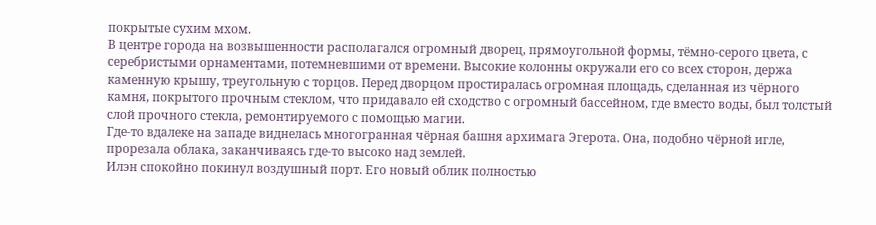покрытые сухим мхом.
В центре города на возвышенности располагался огромный дворец, прямоугольной формы, тёмно-серого цвета, с серебристыми орнаментами, потемневшими от времени. Высокие колонны окружали его со всех сторон, держа каменную крышу, треугольную с торцов. Перед дворцом простиралась огромная площадь, сделанная из чёрного камня, покрытого прочным стеклом, что придавало ей сходство с огромный бассейном, где вместо воды, был толстый слой прочного стекла, ремонтируемого с помощью магии.
Где-то вдалеке на западе виднелась многогранная чёрная башня архимага Эгерота. Она, подобно чёрной игле, прорезала облака, заканчиваясь где-то высоко над землей.
Илэн спокойно покинул воздушный порт. Его новый облик полностью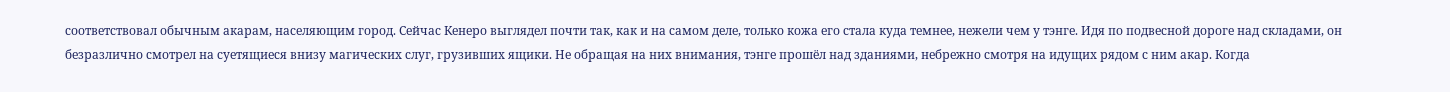соответствовал обычным акарам, населяющим город. Сейчас Кенеро выглядел почти так, как и на самом деле, только кожа его стала куда темнее, нежели чем у тэнге. Идя по подвесной дороге над складами, он безразлично смотрел на суетящиеся внизу магических слуг, грузивших ящики. Не обращая на них внимания, тэнге прошёл над зданиями, небрежно смотря на идущих рядом с ним акар. Когда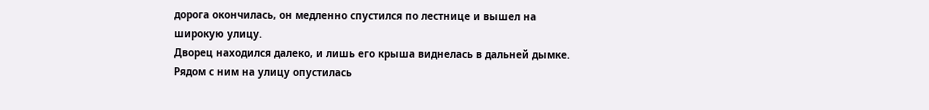дорога окончилась, он медленно спустился по лестнице и вышел на широкую улицу.
Дворец находился далеко, и лишь его крыша виднелась в дальней дымке. Рядом с ним на улицу опустилась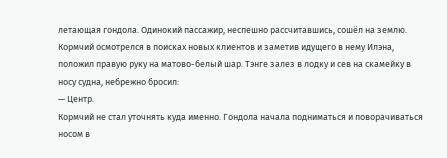летающая гондола. Одинокий пассажир, неспешно рассчитавшись, сошёл на землю. Кормчий осмотрелся в поисках новых клиентов и заметив идущего в нему Илэна, положил правую руку на матово-белый шар. Тэнге залез в лодку и сев на скамейку в носу судна, небрежно бросил:
— Центр.
Кормчий не стал уточнять куда именно. Гондола начала подниматься и поворачиваться носом в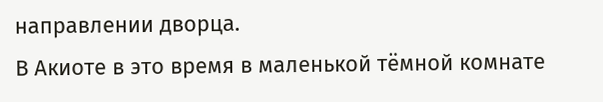направлении дворца.
В Акиоте в это время в маленькой тёмной комнате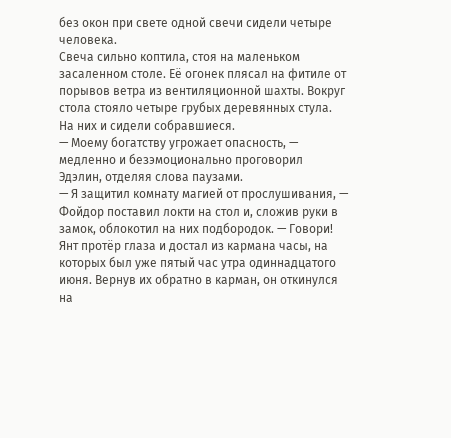без окон при свете одной свечи сидели четыре человека.
Свеча сильно коптила, стоя на маленьком засаленном столе. Её огонек плясал на фитиле от порывов ветра из вентиляционной шахты. Вокруг стола стояло четыре грубых деревянных стула. На них и сидели собравшиеся.
— Моему богатству угрожает опасность, — медленно и безэмоционально проговорил Эдэлин, отделяя слова паузами.
— Я защитил комнату магией от прослушивания, — Фойдор поставил локти на стол и, сложив руки в замок, облокотил на них подбородок. — Говори!
Янт протёр глаза и достал из кармана часы, на которых был уже пятый час утра одиннадцатого июня. Вернув их обратно в карман, он откинулся на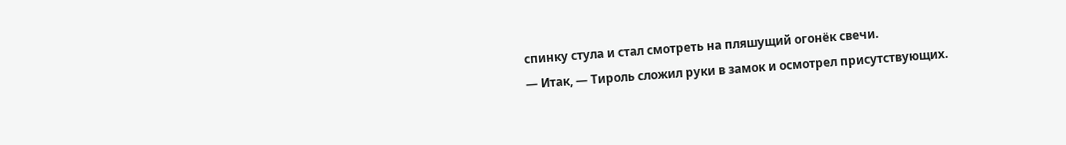спинку стула и стал смотреть на пляшущий огонёк свечи.
— Итак, — Тироль сложил руки в замок и осмотрел присутствующих.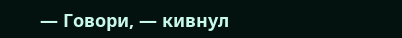— Говори, — кивнул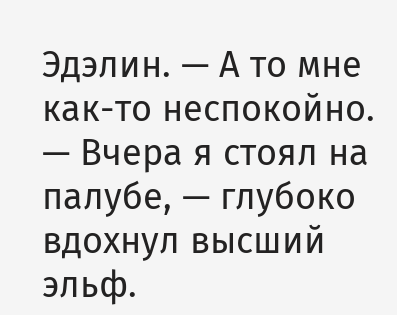Эдэлин. — А то мне как-то неспокойно.
— Вчера я стоял на палубе, — глубоко вдохнул высший эльф.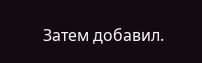Затем добавил.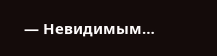— Невидимым…